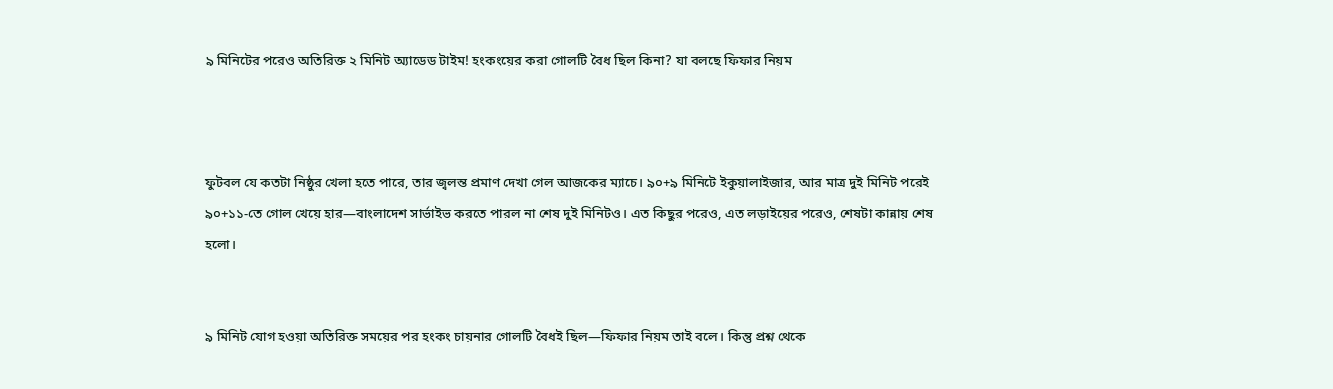৯ মিনিটের পরেও অতিরিক্ত ২ মিনিট অ্যাডেড টাইম! হংকংয়ের করা গোলটি বৈধ ছিল কিনা? যা বলছে ফিফার নিয়ম



ফুটবল যে কতটা নিষ্ঠুর খেলা হতে পারে, তার জ্বলন্ত প্রমাণ দেখা গেল আজকের ম্যাচে। ৯০+৯ মিনিটে ইকুয়ালাইজার, আর মাত্র দুই মিনিট পরেই ৯০+১১-তে গোল খেয়ে হার—বাংলাদেশ সার্ভাইভ করতে পারল না শেষ দুই মিনিটও। এত কিছুর পরেও, এত লড়াইয়ের পরেও, শেষটা কান্নায় শেষ হলো।


৯ মিনিট যোগ হওয়া অতিরিক্ত সময়ের পর হংকং চায়নার গোলটি বৈধই ছিল—ফিফার নিয়ম তাই বলে। কিন্তু প্রশ্ন থেকে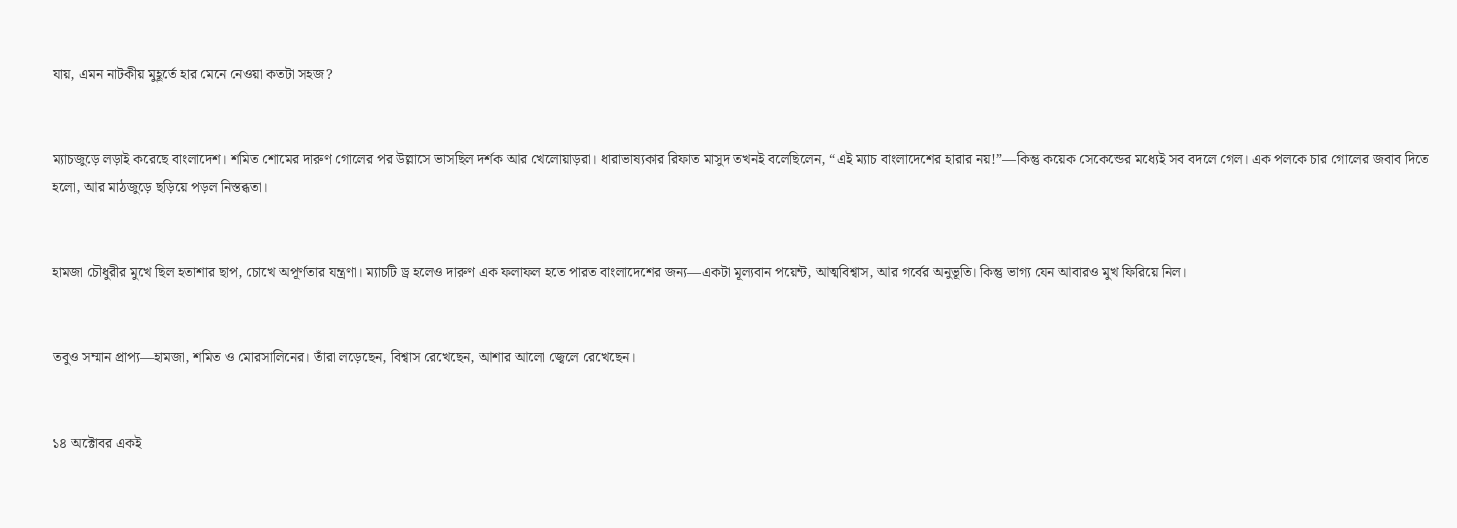যায়, এমন নাটকীয় মুহূর্তে হার মেনে নেওয়া কতটা সহজ?


ম্যাচজুড়ে লড়াই করেছে বাংলাদেশ। শমিত শোমের দারুণ গোলের পর উল্লাসে ভাসছিল দর্শক আর খেলোয়াড়রা। ধারাভাষ্যকার রিফাত মাসুদ তখনই বলেছিলেন, “এই ম্যাচ বাংলাদেশের হারার নয়!”—কিন্তু কয়েক সেকেন্ডের মধ্যেই সব বদলে গেল। এক পলকে চার গোলের জবাব দিতে হলো, আর মাঠজুড়ে ছড়িয়ে পড়ল নিস্তব্ধতা।


হামজা চৌধুরীর মুখে ছিল হতাশার ছাপ, চোখে অপূর্ণতার যন্ত্রণা। ম্যাচটি ড্র হলেও দারুণ এক ফলাফল হতে পারত বাংলাদেশের জন্য—একটা মূল্যবান পয়েন্ট, আত্মবিশ্বাস, আর গর্বের অনুভূতি। কিন্তু ভাগ্য যেন আবারও মুখ ফিরিয়ে নিল।


তবুও সম্মান প্রাপ্য—হামজা, শমিত ও মোরসালিনের। তাঁরা লড়েছেন, বিশ্বাস রেখেছেন, আশার আলো জ্বেলে রেখেছেন।


১৪ অক্টোবর একই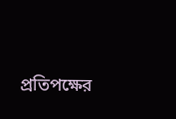প্রতিপক্ষের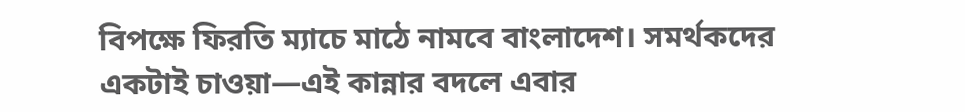বিপক্ষে ফিরতি ম্যাচে মাঠে নামবে বাংলাদেশ। সমর্থকদের একটাই চাওয়া—এই কান্নার বদলে এবার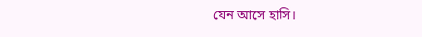যেন আসে হাসি।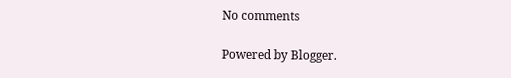No comments

Powered by Blogger.